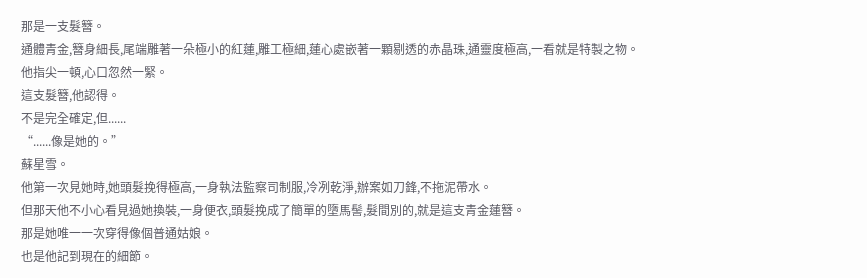那是一支髮簪。
通體青金,簪身細長,尾端雕著一朵極小的紅蓮,雕工極細,蓮心處嵌著一顆剔透的赤晶珠,通靈度極高,一看就是特製之物。
他指尖一頓,心口忽然一緊。
這支髮簪,他認得。
不是完全確定,但......
“......像是她的。”
蘇星雪。
他第一次見她時,她頭髮挽得極高,一身執法監察司制服,冷冽乾淨,辦案如刀鋒,不拖泥帶水。
但那天他不小心看見過她換裝,一身便衣,頭髮挽成了簡單的墮馬髻,髮間別的,就是這支青金蓮簪。
那是她唯一一次穿得像個普通姑娘。
也是他記到現在的細節。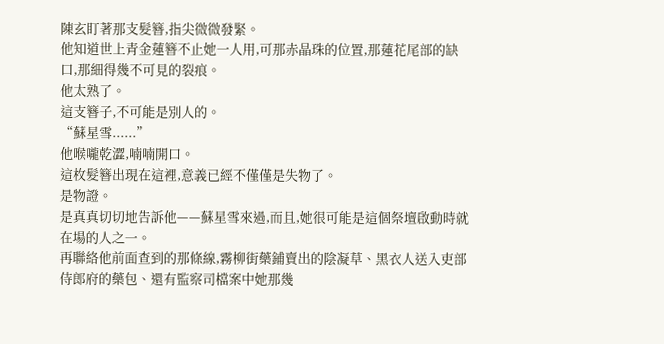陳玄盯著那支髮簪,指尖微微發緊。
他知道世上青金蓮簪不止她一人用,可那赤晶珠的位置,那蓮花尾部的缺口,那細得幾不可見的裂痕。
他太熟了。
這支簪子,不可能是別人的。
“蘇星雪......”
他喉嚨乾澀,喃喃開口。
這枚髮簪出現在這裡,意義已經不僅僅是失物了。
是物證。
是真真切切地告訴他——蘇星雪來過,而且,她很可能是這個祭壇啟動時就在場的人之一。
再聯絡他前面查到的那條線,霧柳街藥鋪賣出的陰凝草、黑衣人送入吏部侍郎府的藥包、還有監察司檔案中她那幾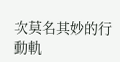次莫名其妙的行動軌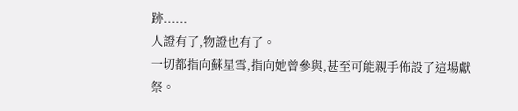跡......
人證有了,物證也有了。
一切都指向蘇星雪,指向她曾參與,甚至可能親手佈設了這場獻祭。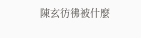陳玄彷彿被什麼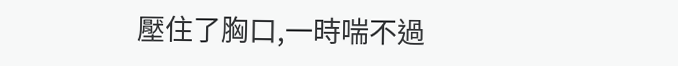壓住了胸口,一時喘不過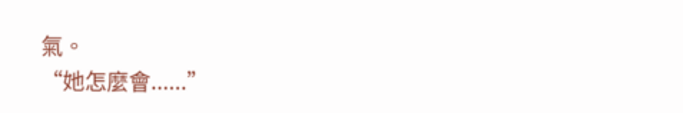氣。
“她怎麼會......”